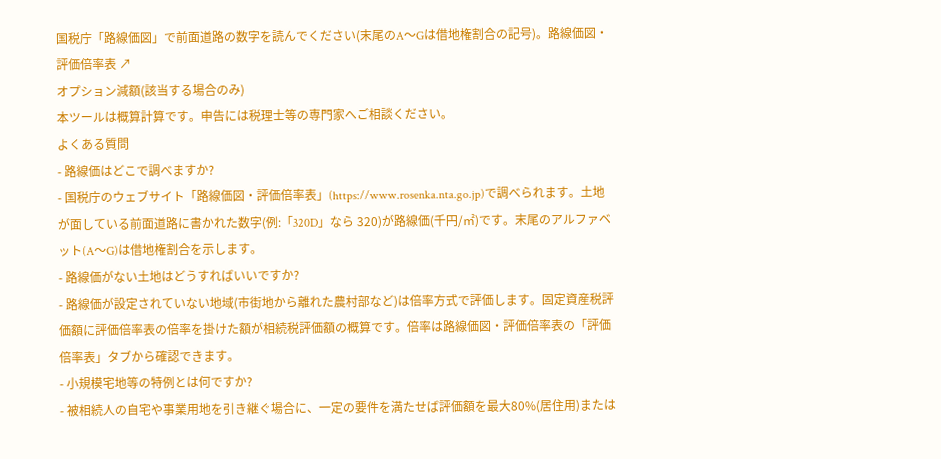国税庁「路線価図」で前面道路の数字を読んでください(末尾のA〜Gは借地権割合の記号)。路線価図・評価倍率表 ↗
オプション減額(該当する場合のみ)
本ツールは概算計算です。申告には税理士等の専門家へご相談ください。
よくある質問
- 路線価はどこで調べますか?
- 国税庁のウェブサイト「路線価図・評価倍率表」(https://www.rosenka.nta.go.jp)で調べられます。土地が面している前面道路に書かれた数字(例:「320D」なら 320)が路線価(千円/㎡)です。末尾のアルファベット(A〜G)は借地権割合を示します。
- 路線価がない土地はどうすればいいですか?
- 路線価が設定されていない地域(市街地から離れた農村部など)は倍率方式で評価します。固定資産税評価額に評価倍率表の倍率を掛けた額が相続税評価額の概算です。倍率は路線価図・評価倍率表の「評価倍率表」タブから確認できます。
- 小規模宅地等の特例とは何ですか?
- 被相続人の自宅や事業用地を引き継ぐ場合に、一定の要件を満たせば評価額を最大80%(居住用)または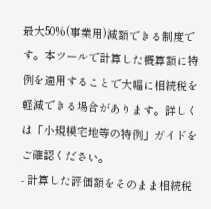最大50%(事業用)減額できる制度です。本ツールで計算した概算額に特例を適用することで大幅に相続税を軽減できる場合があります。詳しくは「小規模宅地等の特例」ガイドをご確認ください。
- 計算した評価額をそのまま相続税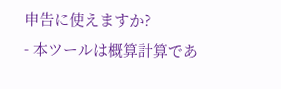申告に使えますか?
- 本ツールは概算計算であ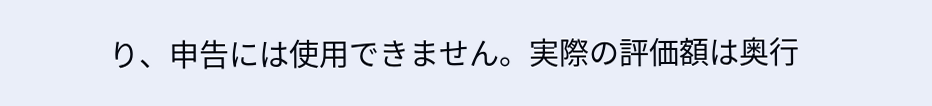り、申告には使用できません。実際の評価額は奥行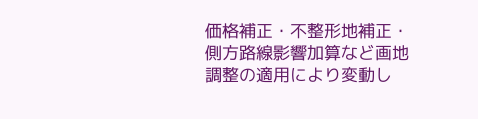価格補正・不整形地補正・側方路線影響加算など画地調整の適用により変動し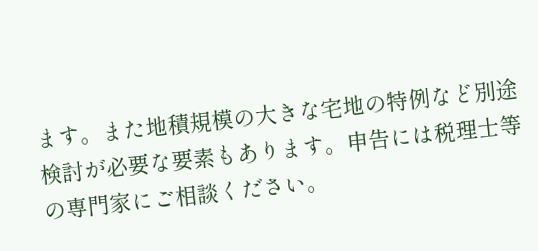ます。また地積規模の大きな宅地の特例など別途検討が必要な要素もあります。申告には税理士等の専門家にご相談ください。